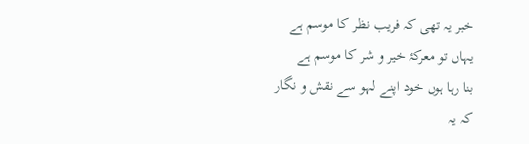خبر یہ تھی کہ فریب نظر کا موسم ہے
یہاں تو معرکۂ خیر و شر کا موسم ہے
بنا رہا ہوں خود اپنے لہو سے نقش و نگار
کہ یہ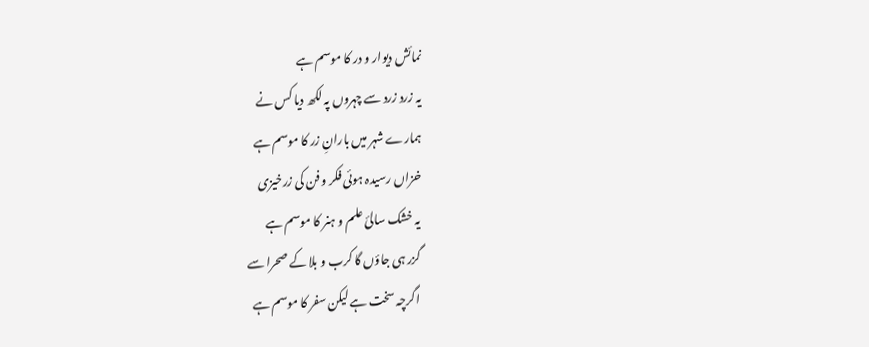نمائش دیوار و در کا موسم ہے
یہ زرد زرد سے چہروں پہ لکھ دیا کس نے
ہمارے شہر میں بارانِ زر کا موسم ہے
خزاں رسیدہ ہوئی فکر و فن کی زرخیزی
یہ خشک سالئ علم و ہنر کا موسم ہے
گزر ہی جاؤں گا کرب و بلا کے صحرا سے
اگرچہ سخت ہے لیکن سفر کا موسم ہے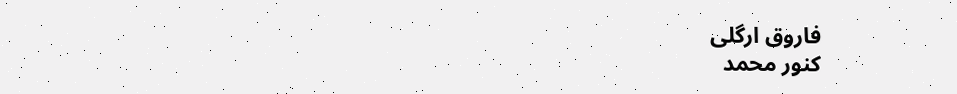فاروق ارگلی
کنور محمد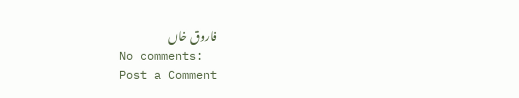فاروق خاں
No comments:
Post a Comment